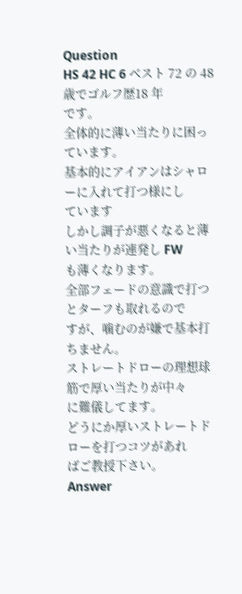Question
HS 42 HC 6 ベスト 72 の 48 歳でゴルフ歴18 年
です。
全体的に薄い当たりに困っています。
基本的にアイアンはシャローに入れて打つ様にし
ています
しかし調子が悪くなると薄い当たりが連発し FW
も薄くなります。
全部フェードの意識で打つとターフも取れるので
すが、噛むのが嫌で基本打ちません。
ストレートドローの理想球筋で厚い当たりが中々
に難儀してます。
どうにか厚いストレートドローを打つコツがあれ
ばご教授下さい。
Answer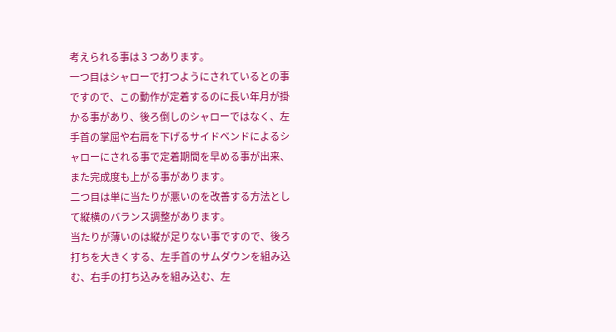考えられる事は 3 つあります。
一つ目はシャローで打つようにされているとの事
ですので、この動作が定着するのに長い年月が掛
かる事があり、後ろ倒しのシャローではなく、左
手首の掌屈や右肩を下げるサイドベンドによるシ
ャローにされる事で定着期間を早める事が出来、
また完成度も上がる事があります。
二つ目は単に当たりが悪いのを改善する方法とし
て縦横のバランス調整があります。
当たりが薄いのは縦が足りない事ですので、後ろ
打ちを大きくする、左手首のサムダウンを組み込
む、右手の打ち込みを組み込む、左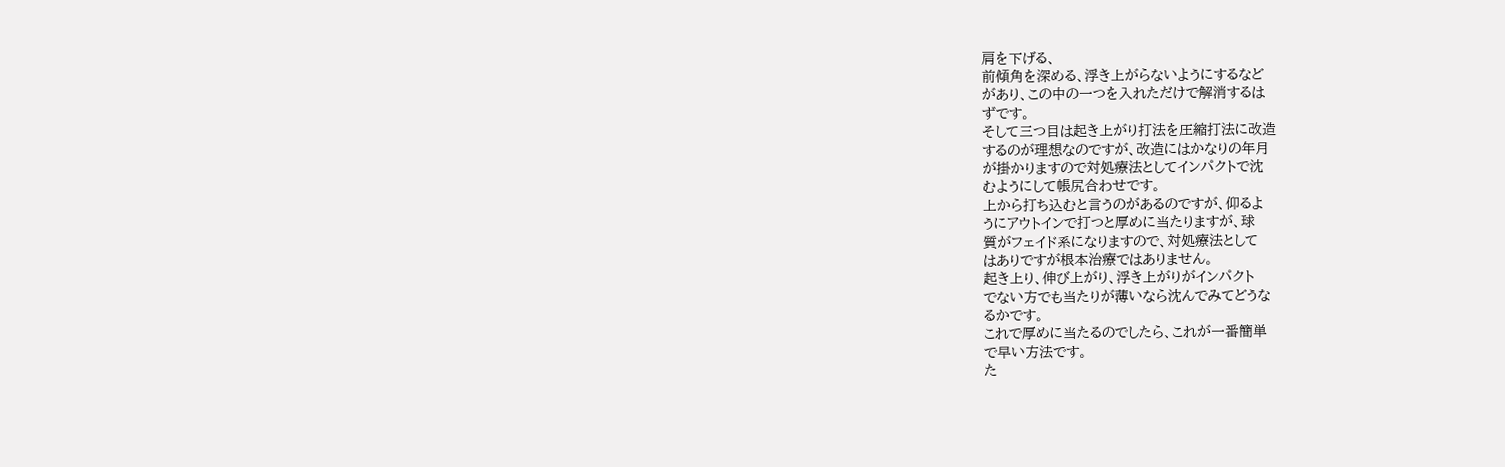肩を下げる、
前傾角を深める、浮き上がらないようにするなど
があり、この中の一つを入れただけで解消するは
ずです。
そして三つ目は起き上がり打法を圧縮打法に改造
するのが理想なのですが、改造にはかなりの年月
が掛かりますので対処療法としてインパクトで沈
むようにして帳尻合わせです。
上から打ち込むと言うのがあるのですが、仰るよ
うにアウトインで打つと厚めに当たりますが、球
質がフェイド系になりますので、対処療法として
はありですが根本治療ではありません。
起き上り、伸び上がり、浮き上がりがインパクト
でない方でも当たりが薄いなら沈んでみてどうな
るかです。
これで厚めに当たるのでしたら、これが一番簡単
で早い方法です。
た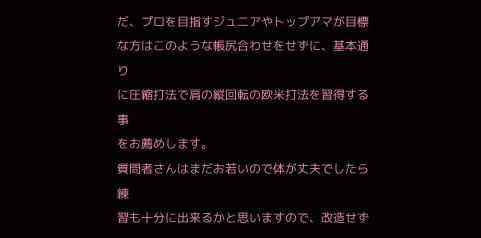だ、プロを目指すジュニアやトップアマが目標
な方はこのような帳尻合わせをせずに、基本通り
に圧縮打法で肩の縦回転の欧米打法を習得する事
をお薦めします。
質問者さんはまだお若いので体が丈夫でしたら練
習も十分に出来るかと思いますので、改造せず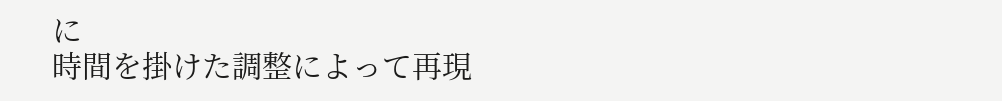に
時間を掛けた調整によって再現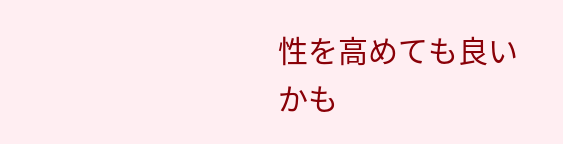性を高めても良い
かも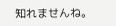知れませんね。